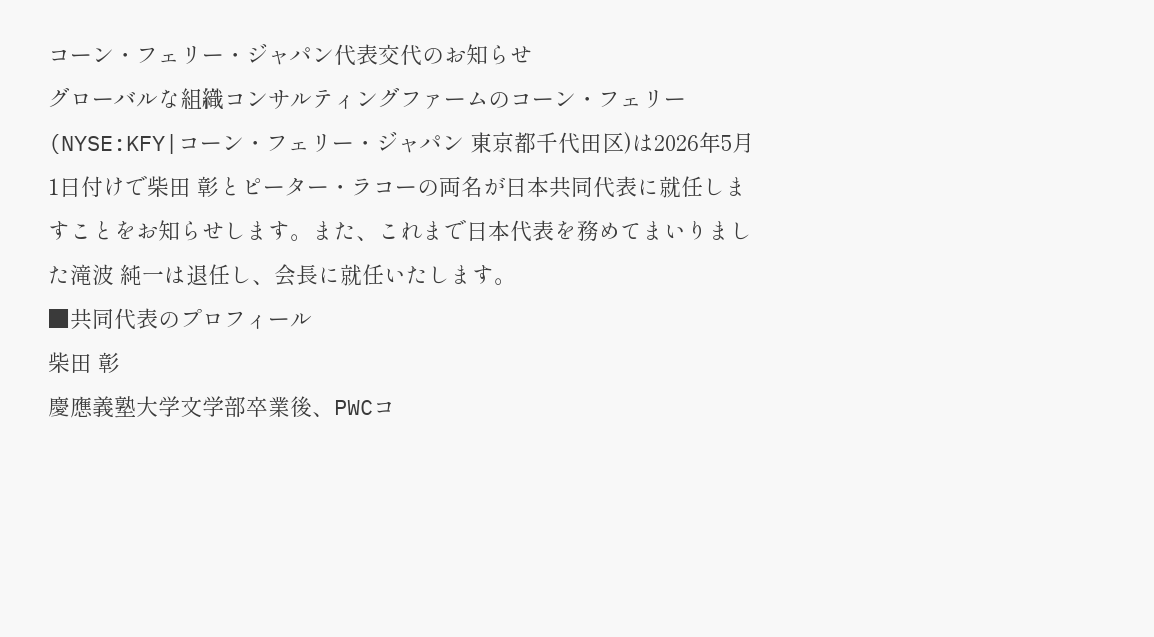コーン・フェリー・ジャパン代表交代のお知らせ
グローバルな組織コンサルティングファームのコーン・フェリー(NYSE:KFY|コーン・フェリー・ジャパン 東京都千代田区)は2026年5月1日付けで柴田 彰とピーター・ラコーの両名が日本共同代表に就任しますことをお知らせします。また、これまで日本代表を務めてまいりました滝波 純一は退任し、会長に就任いたします。
■共同代表のプロフィール
柴田 彰
慶應義塾大学文学部卒業後、PWCコ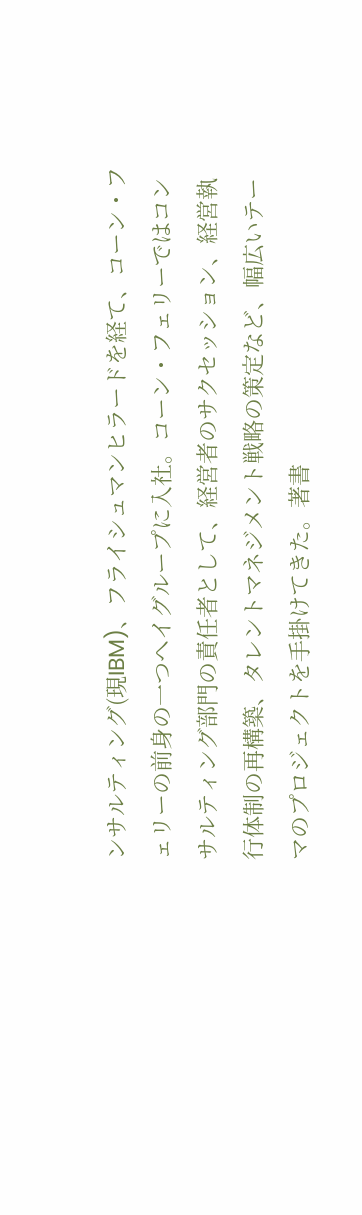ンサルティング(現IBM)、フライシュマンヒラードを経て、コーン・フェリーの前身の一つヘイグループに入社。コーン・フェリーではコンサルティング部門の責任者として、経営者のサクセッション、経営執行体制の再構築、タレントマネジメント戦略の策定など、幅広いテーマのプロジェクトを手掛けてきた。著書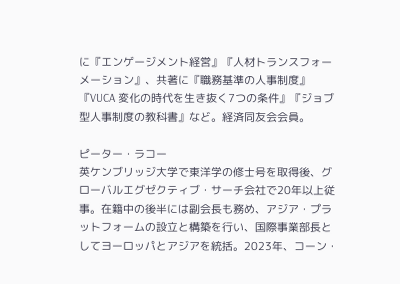に『エンゲージメント経営』『人材トランスフォーメーション』、共著に『職務基準の人事制度』『VUCA 変化の時代を生き抜く7つの条件』『ジョブ型人事制度の教科書』など。経済同友会会員。

ピーター・ラコー
英ケンブリッジ大学で東洋学の修士号を取得後、グローバルエグゼクティブ・サーチ会社で20年以上従事。在籍中の後半には副会長も務め、アジア・プラットフォームの設立と構築を行い、国際事業部長としてヨーロッパとアジアを統括。2023年、コーン・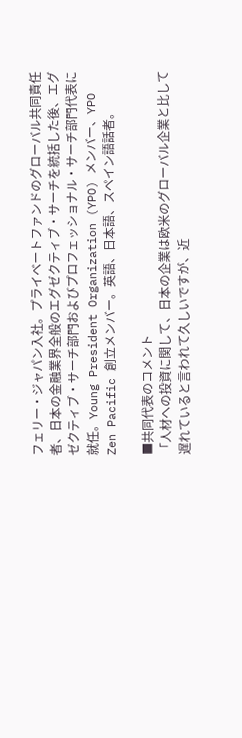フェリー・ジャパン入社。プライベートファンドのグローバル共同責任者、日本の金融業界全般のエグゼクティブ・サーチを統括した後、エグゼクティブ・サーチ部門およびプロフェッショナル・サーチ部門代表に就任。Young President Organization (YPO) メンバー、YPO Zen Pacific 創立メンバー。英語、日本語、スペイン語話者。

■共同代表のコメント
「人材への投資に関して、日本の企業は欧米のグローバル企業と比して遅れていると言われて久しいですが、近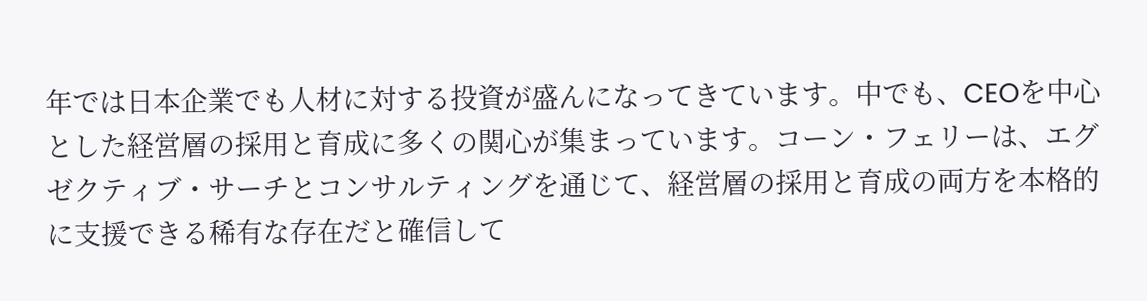年では日本企業でも人材に対する投資が盛んになってきています。中でも、CEOを中心とした経営層の採用と育成に多くの関心が集まっています。コーン・フェリーは、エグゼクティブ・サーチとコンサルティングを通じて、経営層の採用と育成の両方を本格的に支援できる稀有な存在だと確信して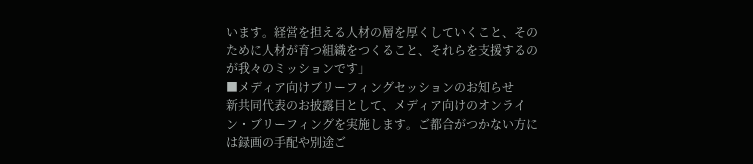います。経営を担える人材の層を厚くしていくこと、そのために人材が育つ組織をつくること、それらを支援するのが我々のミッションです」
■メディア向けブリーフィングセッションのお知らせ
新共同代表のお披露目として、メディア向けのオンライン・ブリーフィングを実施します。ご都合がつかない方には録画の手配や別途ご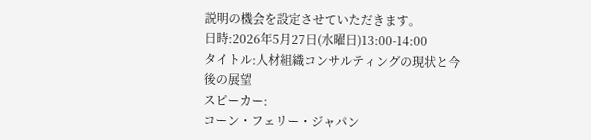説明の機会を設定させていただきます。
日時:2026年5月27日(水曜日)13:00-14:00
タイトル:人材組織コンサルティングの現状と今後の展望
スピーカー:
コーン・フェリー・ジャパン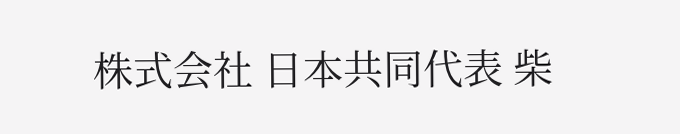株式会社 日本共同代表 柴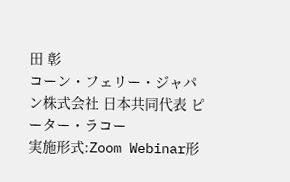田 彰
コーン・フェリー・ジャパン株式会社 日本共同代表 ピーター・ラコー
実施形式:Zoom Webinar形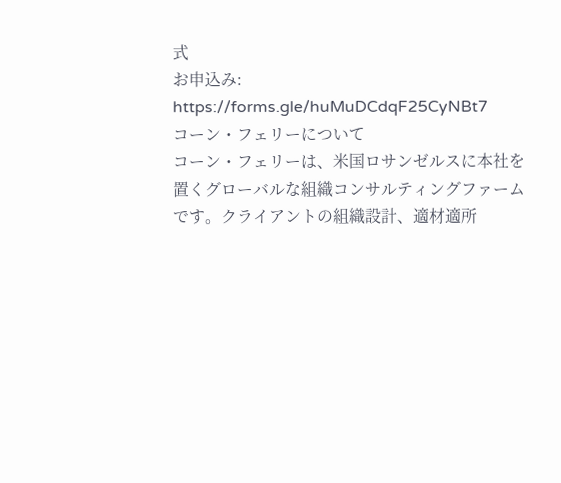式
お申込み: https://forms.gle/huMuDCdqF25CyNBt7
コーン・フェリーについて
コーン・フェリーは、米国ロサンゼルスに本社を置くグローバルな組織コンサルティングファームです。クライアントの組織設計、適材適所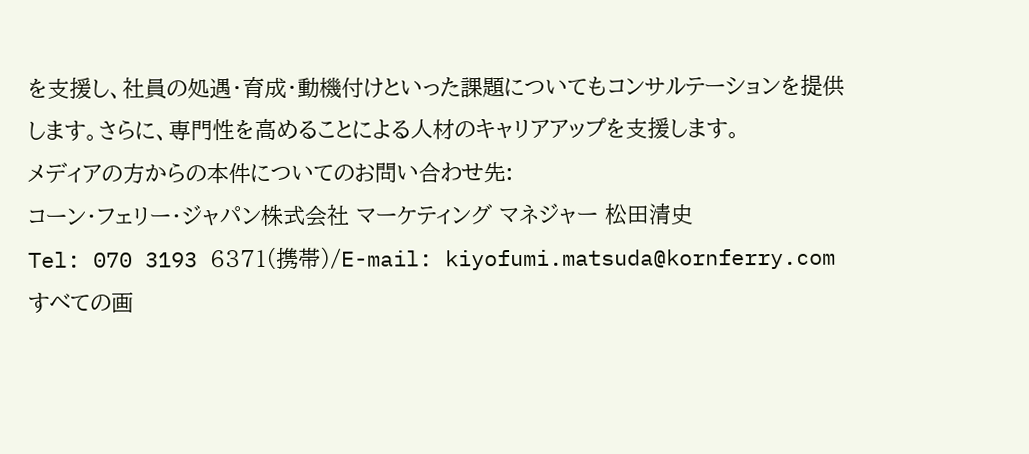を支援し、社員の処遇・育成・動機付けといった課題についてもコンサルテーションを提供します。さらに、専門性を高めることによる人材のキャリアアップを支援します。
メディアの方からの本件についてのお問い合わせ先:
コーン・フェリー・ジャパン株式会社 マーケティング マネジャー 松田清史
Tel: 070 3193 6371(携帯)/E-mail: kiyofumi.matsuda@kornferry.com
すべての画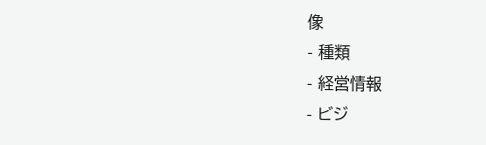像
- 種類
- 経営情報
- ビジ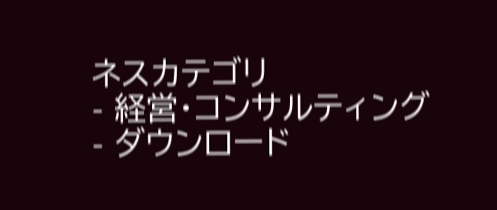ネスカテゴリ
- 経営・コンサルティング
- ダウンロード